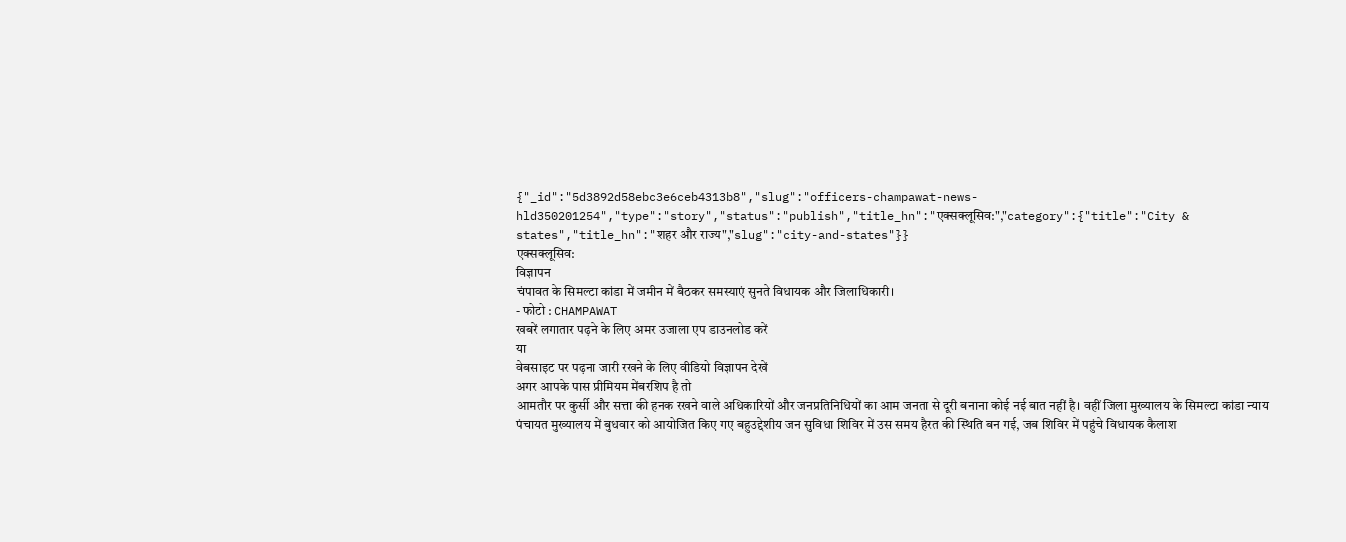{"_id":"5d3892d58ebc3e6ceb4313b8","slug":"officers-champawat-news-hld350201254","type":"story","status":"publish","title_hn":"एक्सक्लूसिव:","category":{"title":"City & states","title_hn":"शहर और राज्य","slug":"city-and-states"}}
एक्सक्लूसिव:
विज्ञापन
चंपावत के सिमल्टा कांडा में जमीन में बैठकर समस्याएं सुनते विधायक और जिलाधिकारी।
- फोटो : CHAMPAWAT
खबरें लगातार पढ़ने के लिए अमर उजाला एप डाउनलोड करें
या
वेबसाइट पर पढ़ना जारी रखने के लिए वीडियो विज्ञापन देखें
अगर आपके पास प्रीमियम मेंबरशिप है तो
आमतौर पर कुर्सी और सत्ता की हनक रखने वाले अधिकारियों और जनप्रतिनिधियों का आम जनता से दूरी बनाना कोई नई बात नहीं है। वहीं जिला मुख्यालय के सिमल्टा कांडा न्याय पंचायत मुख्यालय में बुधवार को आयोजित किए गए बहुउद्देशीय जन सुविधा शिविर में उस समय हैरत की स्थिति बन गई, जब शिविर में पहुंचे विधायक कैलाश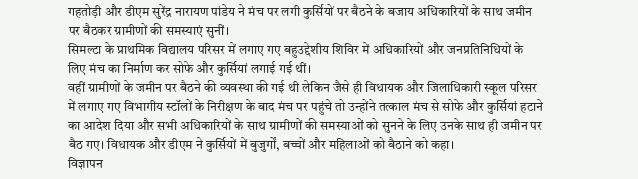गहतोड़ी और डीएम सुरेंद्र नारायण पांडेय ने मंच पर लगी कुर्सियों पर बैठने के बजाय अधिकारियों के साथ जमीन पर बैठकर ग्रामीणों की समस्याएं सुनीं।
सिमल्टा के प्राथमिक विद्यालय परिसर में लगाए गए बहुउद्देशीय शिविर में अधिकारियों और जनप्रतिनिधियों के लिए मंच का निर्माण कर सोफे और कुर्सियां लगाई गई थीं।
वहीं ग्रामीणों के जमीन पर बैठने की व्यवस्था की गई थी लेकिन जैसे ही विधायक और जिलाधिकारी स्कूल परिसर में लगाए गए विभागीय स्टॉलों के निरीक्षण के बाद मंच पर पहुंचे तो उन्होंने तत्काल मंच से सोफे और कुर्सियां हटाने का आदेश दिया और सभी अधिकारियों के साथ ग्रामीणों की समस्याओं को सुनने के लिए उनके साथ ही जमीन पर बैठ गए। विधायक और डीएम ने कुर्सियों में बुजुर्गों, बच्चों और महिलाओं को बैठाने को कहा।
विज्ञापन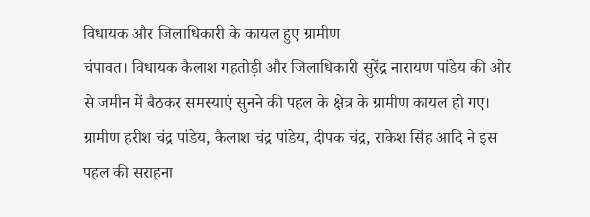विधायक और जिलाधिकारी के कायल हुए ग्रामीण
चंपावत। विधायक कैलाश गहतोड़ी और जिलाधिकारी सुरेंद्र नारायण पांडेय की ओर से जमीन में बैठकर समस्याएं सुनने की पहल के क्षेत्र के ग्रामीण कायल हो गए। ग्रामीण हरीश चंद्र पांडेय, कैलाश चंद्र पांडेय, दीपक चंद्र, राकेश सिंह आदि ने इस पहल की सराहना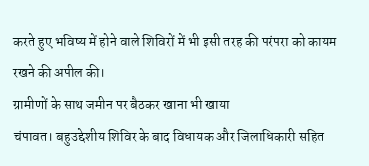करते हुए भविष्य में होने वाले शिविरों में भी इसी तरह की परंपरा को कायम रखने की अपील की।
ग्रामीणों के साथ जमीन पर बैठकर खाना भी खाया
चंपावत। बहुउद्देशीय शिविर के बाद विधायक और जिलाधिकारी सहित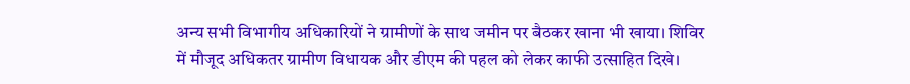अन्य सभी विभागीय अधिकारियों ने ग्रामीणों के साथ जमीन पर बैठकर खाना भी खाया। शिविर में मौजूद अधिकतर ग्रामीण विधायक और डीएम की पहल को लेकर काफी उत्साहित दिखे।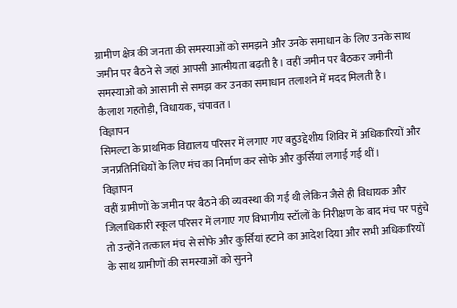ग्रामीण क्षेत्र की जनता की समस्याओं को समझने और उनके समाधान के लिए उनके साथ जमीन पर बैठने से जहां आपसी आत्मीयता बढ़ती है। वहीं जमीन पर बैठकर जमीनी समस्याओं को आसानी से समझ कर उनका समाधान तलाशने में मदद मिलती है।
कैलाश गहतोड़ी, विधायक, चंपावत।
विज्ञापन
सिमल्टा के प्राथमिक विद्यालय परिसर में लगाए गए बहुउद्देशीय शिविर में अधिकारियों और जनप्रतिनिधियों के लिए मंच का निर्माण कर सोफे और कुर्सियां लगाई गई थीं।
विज्ञापन
वहीं ग्रामीणों के जमीन पर बैठने की व्यवस्था की गई थी लेकिन जैसे ही विधायक और जिलाधिकारी स्कूल परिसर में लगाए गए विभागीय स्टॉलों के निरीक्षण के बाद मंच पर पहुंचे तो उन्होंने तत्काल मंच से सोफे और कुर्सियां हटाने का आदेश दिया और सभी अधिकारियों के साथ ग्रामीणों की समस्याओं को सुनने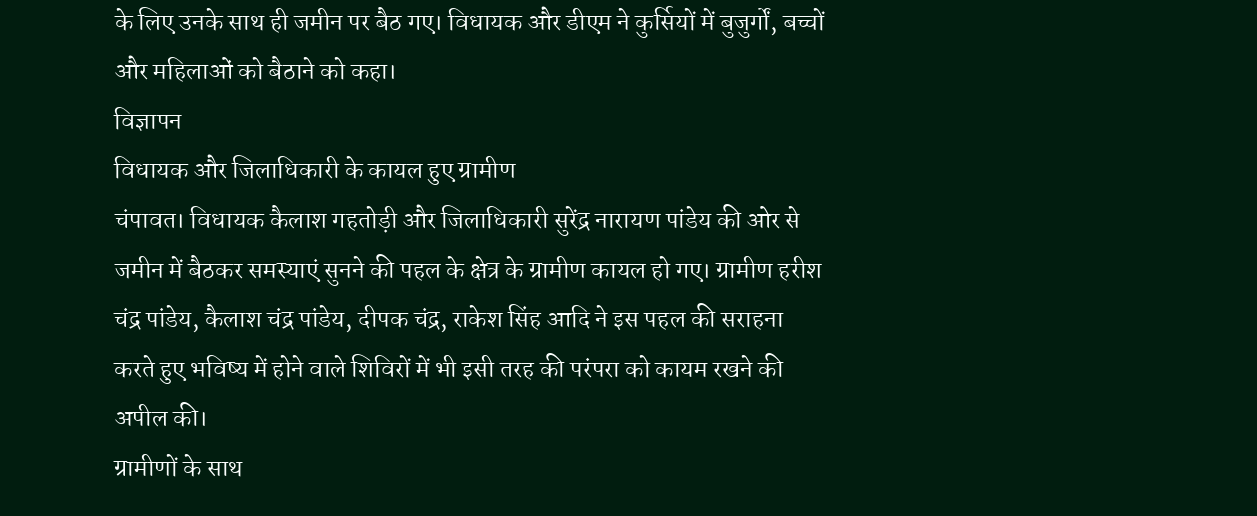के लिए उनके साथ ही जमीन पर बैठ गए। विधायक और डीएम ने कुर्सियों में बुजुर्गों, बच्चों और महिलाओं को बैठाने को कहा।
विज्ञापन
विधायक और जिलाधिकारी के कायल हुए ग्रामीण
चंपावत। विधायक कैलाश गहतोड़ी और जिलाधिकारी सुरेंद्र नारायण पांडेय की ओर से जमीन में बैठकर समस्याएं सुनने की पहल के क्षेत्र के ग्रामीण कायल हो गए। ग्रामीण हरीश चंद्र पांडेय, कैलाश चंद्र पांडेय, दीपक चंद्र, राकेश सिंह आदि ने इस पहल की सराहना करते हुए भविष्य में होने वाले शिविरों में भी इसी तरह की परंपरा को कायम रखने की अपील की।
ग्रामीणों के साथ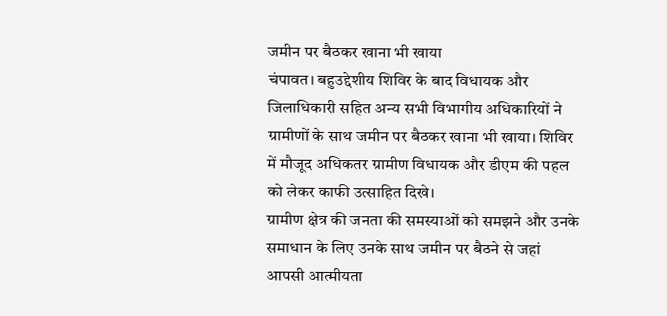जमीन पर बैठकर खाना भी खाया
चंपावत। बहुउद्देशीय शिविर के बाद विधायक और जिलाधिकारी सहित अन्य सभी विभागीय अधिकारियों ने ग्रामीणों के साथ जमीन पर बैठकर खाना भी खाया। शिविर में मौजूद अधिकतर ग्रामीण विधायक और डीएम की पहल को लेकर काफी उत्साहित दिखे।
ग्रामीण क्षेत्र की जनता की समस्याओं को समझने और उनके समाधान के लिए उनके साथ जमीन पर बैठने से जहां आपसी आत्मीयता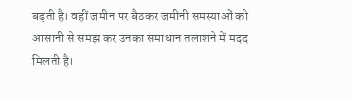बढ़ती है। वहीं जमीन पर बैठकर जमीनी समस्याओं को आसानी से समझ कर उनका समाधान तलाशने में मदद मिलती है।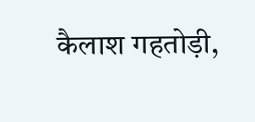कैलाश गहतोड़ी,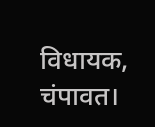विधायक, चंपावत।